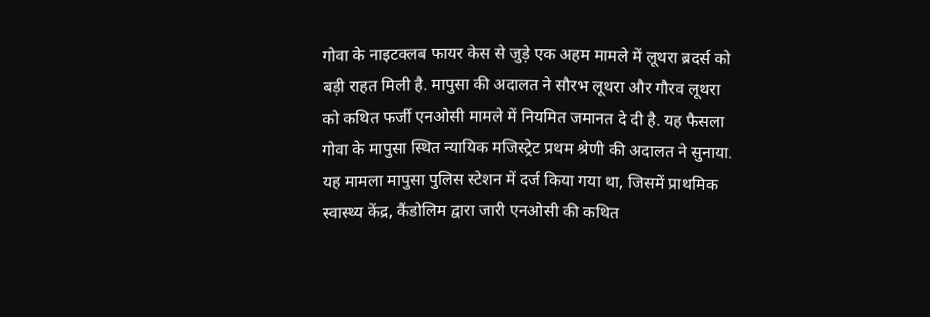गोवा के नाइटक्लब फायर केस से जुड़े एक अहम मामले में लूथरा ब्रदर्स को बड़ी राहत मिली है. मापुसा की अदालत ने सौरभ लूथरा और गौरव लूथरा को कथित फर्जी एनओसी मामले में नियमित जमानत दे दी है. यह फैसला गोवा के मापुसा स्थित न्यायिक मजिस्ट्रेट प्रथम श्रेणी की अदालत ने सुनाया.
यह मामला मापुसा पुलिस स्टेशन में दर्ज किया गया था, जिसमें प्राथमिक स्वास्थ्य केंद्र, कैंडोलिम द्वारा जारी एनओसी की कथित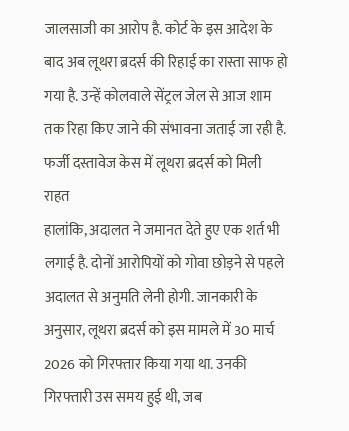जालसाजी का आरोप है. कोर्ट के इस आदेश के बाद अब लूथरा ब्रदर्स की रिहाई का रास्ता साफ हो गया है. उन्हें कोलवाले सेंट्रल जेल से आज शाम तक रिहा किए जाने की संभावना जताई जा रही है.
फर्जी दस्तावेज केस में लूथरा ब्रदर्स को मिली राहत
हालांकि, अदालत ने जमानत देते हुए एक शर्त भी लगाई है. दोनों आरोपियों को गोवा छोड़ने से पहले अदालत से अनुमति लेनी होगी. जानकारी के अनुसार, लूथरा ब्रदर्स को इस मामले में 30 मार्च 2026 को गिरफ्तार किया गया था. उनकी गिरफ्तारी उस समय हुई थी, जब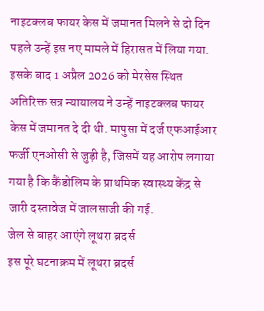नाइटक्लब फायर केस में जमानत मिलने से दो दिन पहले उन्हें इस नए मामले में हिरासत में लिया गया.
इसके बाद 1 अप्रैल 2026 को मेरसेस स्थित अतिरिक्त सत्र न्यायालय ने उन्हें नाइटक्लब फायर केस में जमानत दे दी थी. मापुसा में दर्ज एफआईआर फर्जी एनओसी से जुड़ी है, जिसमें यह आरोप लगाया गया है कि कैंडोलिम के प्राथमिक स्वास्थ्य केंद्र से जारी दस्तावेज में जालसाजी की गई.
जेल से बाहर आएंगे लूथरा ब्रदर्स
इस पूरे घटनाक्रम में लूथरा ब्रदर्स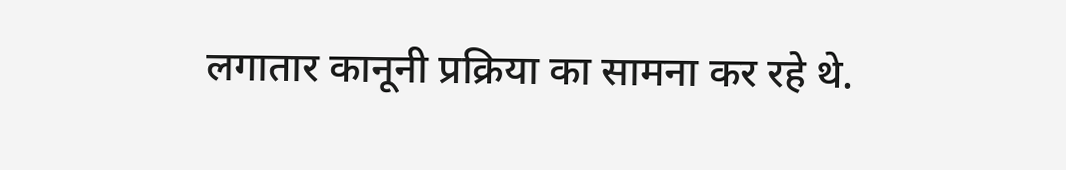लगातार कानूनी प्रक्रिया का सामना कर रहे थे.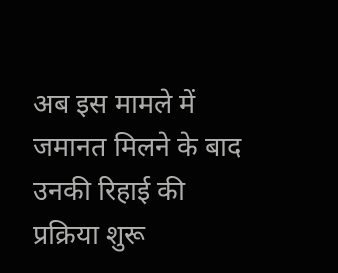अब इस मामले में जमानत मिलने के बाद उनकी रिहाई की प्रक्रिया शुरू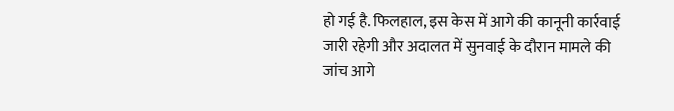हो गई है. फिलहाल, इस केस में आगे की कानूनी कार्रवाई जारी रहेगी और अदालत में सुनवाई के दौरान मामले की जांच आगे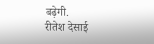बढ़ेगी.
रीतेश देसाई